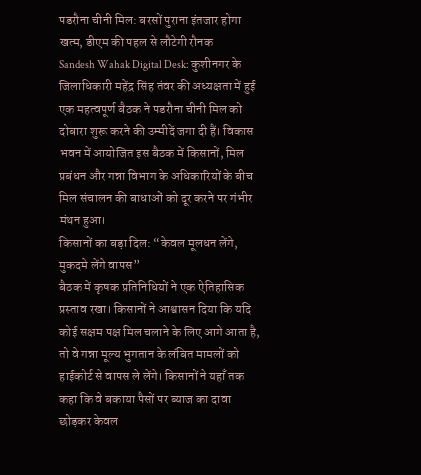पडरौना चीनी मिल: बरसों पुराना इंतजार होगा खत्म, डीएम की पहल से लौटेगी रौनक
Sandesh Wahak Digital Desk: कुशीनगर के जिलाधिकारी महेंद्र सिंह तंवर की अध्यक्षता में हुई एक महत्वपूर्ण बैठक ने पडरौना चीनी मिल को दोबारा शुरू करने की उम्मीदें जगा दी हैं। विकास भवन में आयोजित इस बैठक में किसानों, मिल प्रबंधन और गन्ना विभाग के अधिकारियों के बीच मिल संचालन की बाधाओं को दूर करने पर गंभीर मंथन हुआ।
किसानों का बड़ा दिल: “केवल मूलधन लेंगे, मुकदमे लेंगे वापस”
बैठक में कृषक प्रतिनिधियों ने एक ऐतिहासिक प्रस्ताव रखा। किसानों ने आश्वासन दिया कि यदि कोई सक्षम पक्ष मिल चलाने के लिए आगे आता है, तो वे गन्ना मूल्य भुगतान के लंबित मामलों को हाईकोर्ट से वापस ले लेंगे। किसानों ने यहाँ तक कहा कि वे बकाया पैसों पर ब्याज का दावा छोड़कर केवल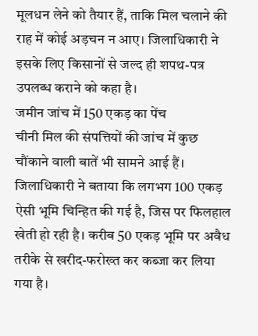मूलधन लेने को तैयार हैं, ताकि मिल चलाने की राह में कोई अड़चन न आए। जिलाधिकारी ने इसके लिए किसानों से जल्द ही शपथ-पत्र उपलब्ध कराने को कहा है।
जमीन जांच में 150 एकड़ का पेंच
चीनी मिल की संपत्तियों की जांच में कुछ चौंकाने वाली बातें भी सामने आई हैं। जिलाधिकारी ने बताया कि लगभग 100 एकड़ ऐसी भूमि चिन्हित की गई है, जिस पर फिलहाल खेती हो रही है। करीब 50 एकड़ भूमि पर अवैध तरीके से खरीद-फरोख्त कर कब्जा कर लिया गया है।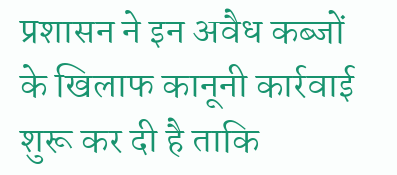प्रशासन ने इन अवैध कब्जों के खिलाफ कानूनी कार्रवाई शुरू कर दी है ताकि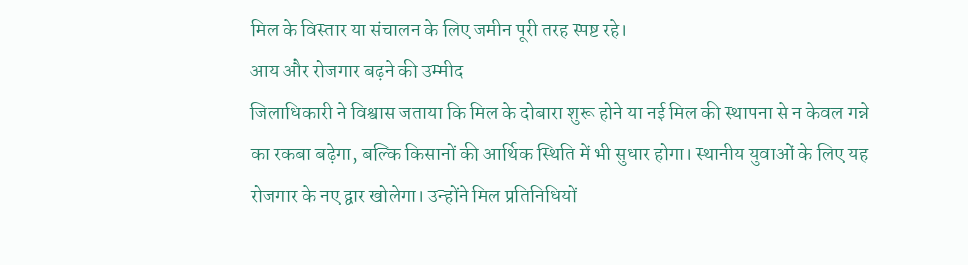मिल के विस्तार या संचालन के लिए जमीन पूरी तरह स्पष्ट रहे।
आय और रोजगार बढ़ने की उम्मीद
जिलाधिकारी ने विश्वास जताया कि मिल के दोबारा शुरू होने या नई मिल की स्थापना से न केवल गन्ने का रकबा बढ़ेगा, बल्कि किसानों की आर्थिक स्थिति में भी सुधार होगा। स्थानीय युवाओं के लिए यह रोजगार के नए द्वार खोलेगा। उन्होंने मिल प्रतिनिधियों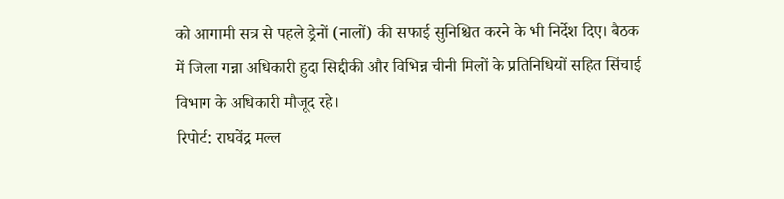को आगामी सत्र से पहले ड्रेनों (नालों) की सफाई सुनिश्चित करने के भी निर्देश दिए। बैठक में जिला गन्ना अधिकारी हुदा सिद्दीकी और विभिन्न चीनी मिलों के प्रतिनिधियों सहित सिंचाई विभाग के अधिकारी मौजूद रहे।
रिपोर्ट: राघवेंद्र मल्ल